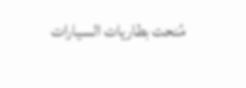مُنحت بطاريات السيارات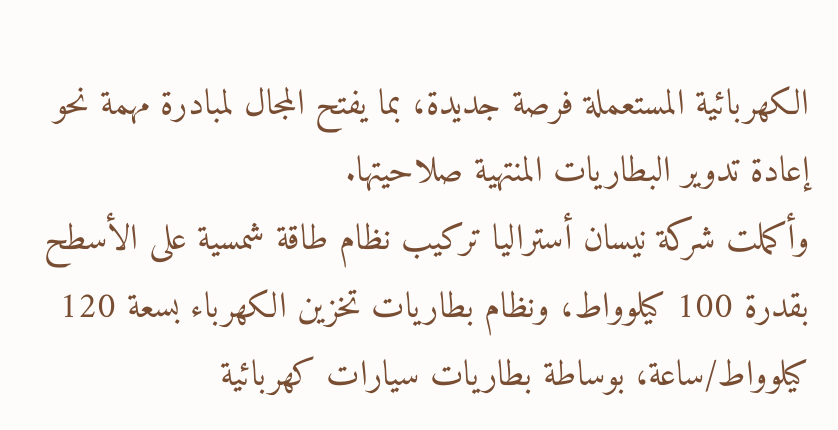الكهربائية المستعملة فرصة جديدة، بما يفتح المجال لمبادرة مهمة نحو إعادة تدوير البطاريات المنتهية صلاحيتها.
وأكملت شركة نيسان أستراليا تركيب نظام طاقة شمسية على الأسطح بقدرة 100 كيلوواط، ونظام بطاريات تخزين الكهرباء بسعة 120 كيلوواط/ساعة، بوساطة بطاريات سيارات كهربائية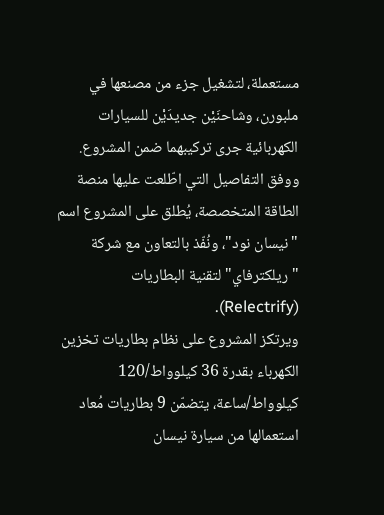مستعملة، لتشغيل جزء من مصنعها في ملبورن، وشاحنَيْن جديدَيْن للسيارات الكهربائية جرى تركيبهما ضمن المشروع.
ووفق التفاصيل التي اطّلعت عليها منصة الطاقة المتخصصة، يُطلق على المشروع اسم "نيسان نود"، ونُفّذ بالتعاون مع شركة "ريلكترفاي" لتقنية البطاريات (Relectrify).
ويرتكز المشروع على نظام بطاريات تخزين الكهرباء بقدرة 36 كيلوواط/120 كيلوواط/ساعة، يتضمّن 9 بطاريات مُعاد استعمالها من سيارة نيسان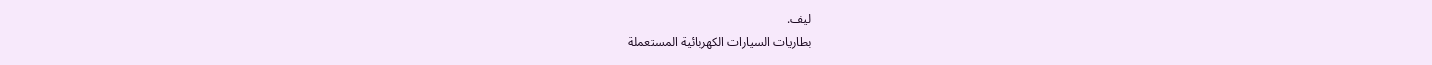ليف.
بطاريات السيارات الكهربائية المستعملة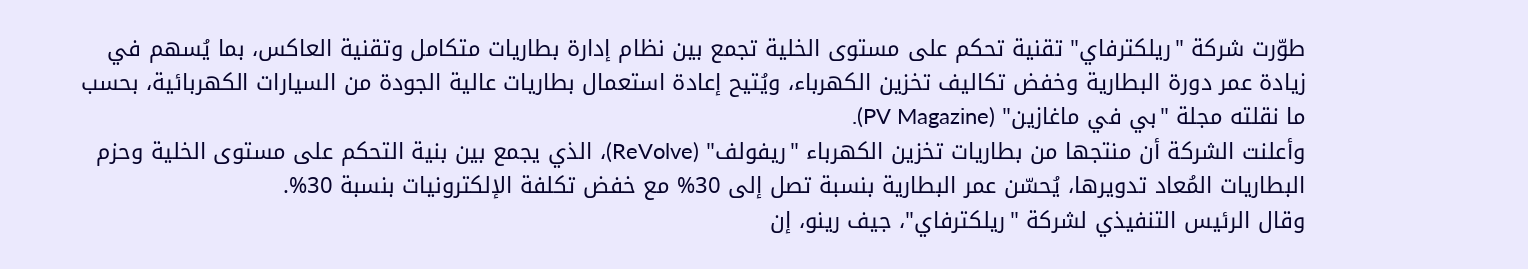طوّرت شركة "ريلكترفاي" تقنية تحكم على مستوى الخلية تجمع بين نظام إدارة بطاريات متكامل وتقنية العاكس، بما يُسهم في زيادة عمر دورة البطارية وخفض تكاليف تخزين الكهرباء، ويُتيح إعادة استعمال بطاريات عالية الجودة من السيارات الكهربائية، بحسب ما نقلته مجلة "بي في ماغازين" (PV Magazine).
وأعلنت الشركة أن منتجها من بطاريات تخزين الكهرباء "ريفولف" (ReVolve)، الذي يجمع بين بنية التحكم على مستوى الخلية وحزم البطاريات المُعاد تدويرها، يُحسّن عمر البطارية بنسبة تصل إلى 30% مع خفض تكلفة الإلكترونيات بنسبة 30%.
وقال الرئيس التنفيذي لشركة "ريلكترفاي"، جيف رينو، إن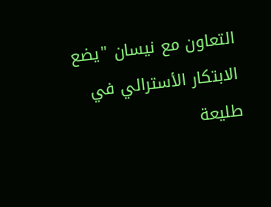التعاون مع نيسان "يضع الابتكار الأسترالي في طليعة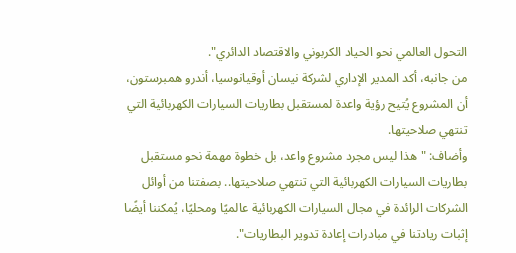التحول العالمي نحو الحياد الكربوني والاقتصاد الدائري".
من جانبه، أكد المدير الإداري لشركة نيسان أوقيانوسيا، أندرو همبرستون، أن المشروع يُتيح رؤية واعدة لمستقبل بطاريات السيارات الكهربائية التي تنتهي صلاحيتها.
وأضاف: "هذا ليس مجرد مشروع واعد، بل خطوة مهمة نحو مستقبل بطاريات السيارات الكهربائية التي تنتهي صلاحيتها.. بصفتنا من أوائل الشركات الرائدة في مجال السيارات الكهربائية عالميًا ومحليًا، يُمكننا أيضًا إثبات ريادتنا في مبادرات إعادة تدوير البطاريات".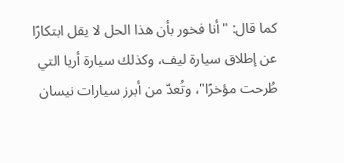كما قال: "أنا فخور بأن هذا الحل لا يقل ابتكارًا عن إطلاق سيارة ليف، وكذلك سيارة أريا التي طُرحت مؤخرًا"، وتُعدّ من أبرز سيارات نيسان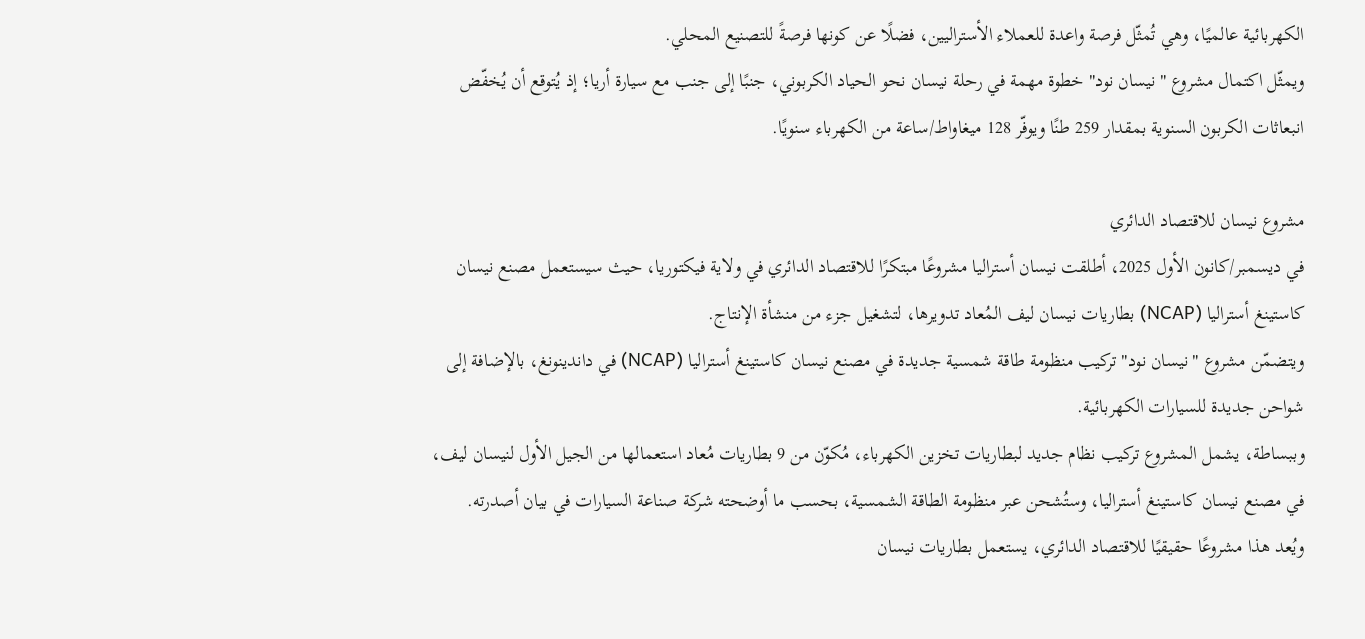الكهربائية عالميًا، وهي تُمثّل فرصة واعدة للعملاء الأستراليين، فضلًا عن كونها فرصةً للتصنيع المحلي.
ويمثّل اكتمال مشروع "نيسان نود" خطوة مهمة في رحلة نيسان نحو الحياد الكربوني، جنبًا إلى جنب مع سيارة أريا؛ إذ يُتوقع أن يُخفّض انبعاثات الكربون السنوية بمقدار 259 طنًا ويوفّر 128 ميغاواط/ساعة من الكهرباء سنويًا.

مشروع نيسان للاقتصاد الدائري
في ديسمبر/كانون الأول 2025، أطلقت نيسان أستراليا مشروعًا مبتكرًا للاقتصاد الدائري في ولاية فيكتوريا، حيث سيستعمل مصنع نيسان كاستينغ أستراليا (NCAP) بطاريات نيسان ليف المُعاد تدويرها، لتشغيل جزء من منشأة الإنتاج.
ويتضمّن مشروع "نيسان نود" تركيب منظومة طاقة شمسية جديدة في مصنع نيسان كاستينغ أستراليا (NCAP) في داندينونغ، بالإضافة إلى شواحن جديدة للسيارات الكهربائية.
وببساطة، يشمل المشروع تركيب نظام جديد لبطاريات تخزين الكهرباء، مُكوّن من 9 بطاريات مُعاد استعمالها من الجيل الأول لنيسان ليف، في مصنع نيسان كاستينغ أستراليا، وستُشحن عبر منظومة الطاقة الشمسية، بحسب ما أوضحته شركة صناعة السيارات في بيان أصدرته.
ويُعد هذا مشروعًا حقيقيًا للاقتصاد الدائري، يستعمل بطاريات نيسان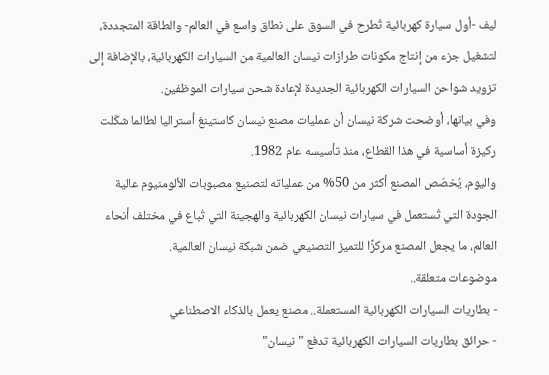ليف -أول سيارة كهربائية تُطرح في السوق على نطاق واسع في العالم- والطاقة المتجددة، لتشغيل جزء من إنتاج مكونات طرازات نيسان العالمية من السيارات الكهربائية، بالإضافة إلى تزويد شواحن السيارات الكهربائية الجديدة لإعادة شحن سيارات الموظفين.
وفي بيانها، أوضحت شركة نيسان أن عمليات مصنع نيسان كاستينغ أستراليا لطالما شكّلت ركيزة أساسية في هذا القطاع، منذ تأسيسه عام 1982.
واليوم، يُخصّص المصنع أكثر من 50% من عملياته لتصنيع مصبوبات الألومنيوم عالية الجودة التي تُستعمل في سيارات نيسان الكهربائية والهجينة التي تُباع في مختلف أنحاء العالم، ما يجعل المصنع مركزًا للتميز التصنيعي ضمن شبكة نيسان العالمية.
موضوعات متعلقة..
- بطاريات السيارات الكهربائية المستعملة.. مصنع يعمل بالذكاء الاصطناعي
- حرائق بطاريات السيارات الكهربائية تدفع "نيسان"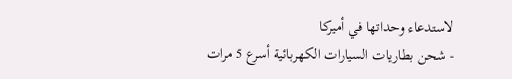لاستدعاء وحداتها في أميركا
- شحن بطاريات السيارات الكهربائية أسرع 5 مرات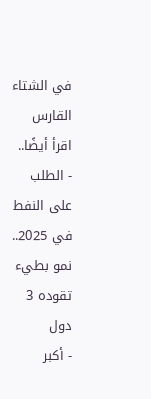في الشتاء القارس
اقرأ أيضًا..
- الطلب على النفط في 2025.. نمو بطيء تقوده 3 دول
- أكبر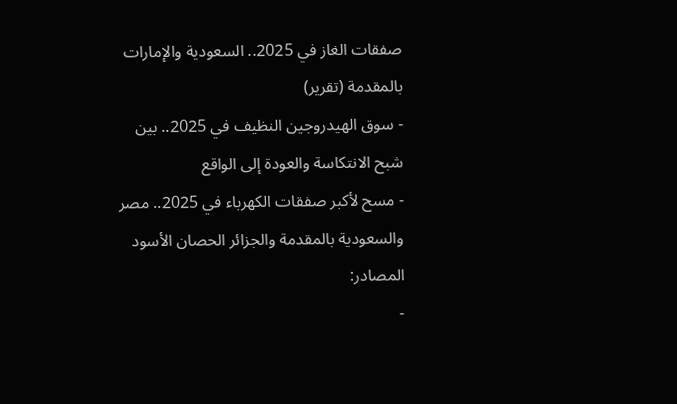صفقات الغاز في 2025.. السعودية والإمارات بالمقدمة (تقرير)
- سوق الهيدروجين النظيف في 2025.. بين شبح الانتكاسة والعودة إلى الواقع
- مسح لأكبر صفقات الكهرباء في 2025.. مصر والسعودية بالمقدمة والجزائر الحصان الأسود
المصادر:
-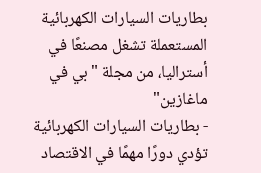بطاريات السيارات الكهربائية المستعملة تشغل مصنعًا في أستراليا، من مجلة "بي في ماغازين"
- بطاريات السيارات الكهربائية تؤدي دورًا مهمًا في الاقتصاد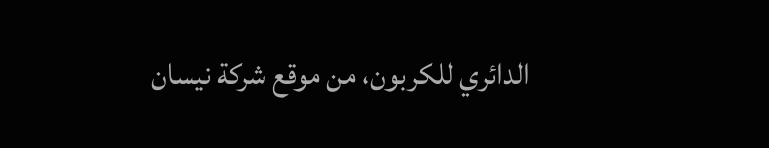الدائري للكربون، من موقع شركة نيسان